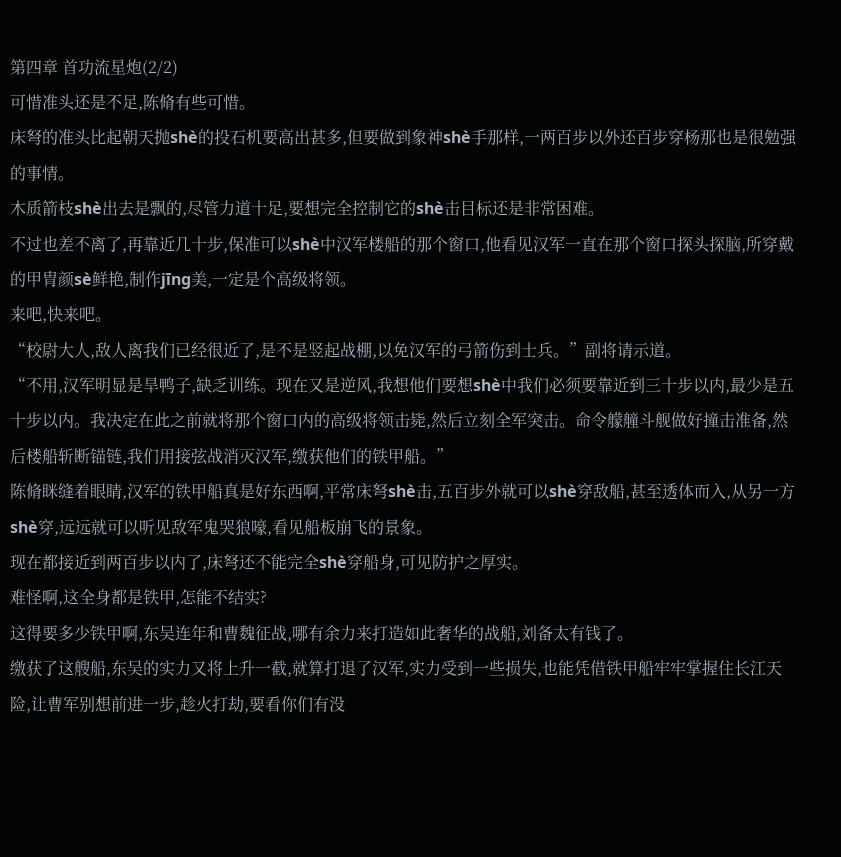第四章 首功流星炮(2/2)
可惜准头还是不足,陈脩有些可惜。
床弩的准头比起朝天抛shè的投石机要高出甚多,但要做到象神shè手那样,一两百步以外还百步穿杨那也是很勉强的事情。
木质箭枝shè出去是飘的,尽管力道十足,要想完全控制它的shè击目标还是非常困难。
不过也差不离了,再靠近几十步,保准可以shè中汉军楼船的那个窗口,他看见汉军一直在那个窗口探头探脑,所穿戴的甲胄颜sè鲜艳,制作jīng美,一定是个高级将领。
来吧,快来吧。
“校尉大人,敌人离我们已经很近了,是不是竖起战棚,以免汉军的弓箭伤到士兵。”副将请示道。
“不用,汉军明显是旱鸭子,缺乏训练。现在又是逆风,我想他们要想shè中我们必须要靠近到三十步以内,最少是五十步以内。我决定在此之前就将那个窗口内的高级将领击毙,然后立刻全军突击。命令艨艟斗舰做好撞击准备,然后楼船斩断锚链,我们用接弦战消灭汉军,缴获他们的铁甲船。”
陈脩眯缝着眼睛,汉军的铁甲船真是好东西啊,平常床弩shè击,五百步外就可以shè穿敌船,甚至透体而入,从另一方shè穿,远远就可以听见敌军鬼哭狼嚎,看见船板崩飞的景象。
现在都接近到两百步以内了,床弩还不能完全shè穿船身,可见防护之厚实。
难怪啊,这全身都是铁甲,怎能不结实?
这得要多少铁甲啊,东吴连年和曹魏征战,哪有余力来打造如此奢华的战船,刘备太有钱了。
缴获了这艘船,东吴的实力又将上升一截,就算打退了汉军,实力受到一些损失,也能凭借铁甲船牢牢掌握住长江天险,让曹军别想前进一步,趁火打劫,要看你们有没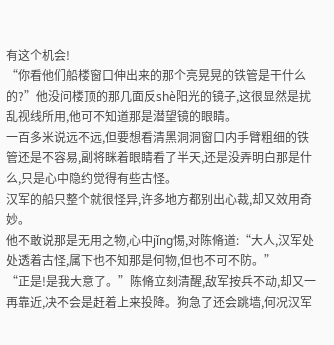有这个机会!
“你看他们船楼窗口伸出来的那个亮晃晃的铁管是干什么的?”他没问楼顶的那几面反shè阳光的镜子,这很显然是扰乱视线所用,他可不知道那是潜望镜的眼睛。
一百多米说远不远,但要想看清黑洞洞窗口内手臂粗细的铁管还是不容易,副将眯着眼睛看了半天,还是没弄明白那是什么,只是心中隐约觉得有些古怪。
汉军的船只整个就很怪异,许多地方都别出心裁,却又效用奇妙。
他不敢说那是无用之物,心中jǐng惕,对陈脩道:“大人,汉军处处透着古怪,属下也不知那是何物,但也不可不防。”
“正是!是我大意了。”陈脩立刻清醒,敌军按兵不动,却又一再靠近,决不会是赶着上来投降。狗急了还会跳墙,何况汉军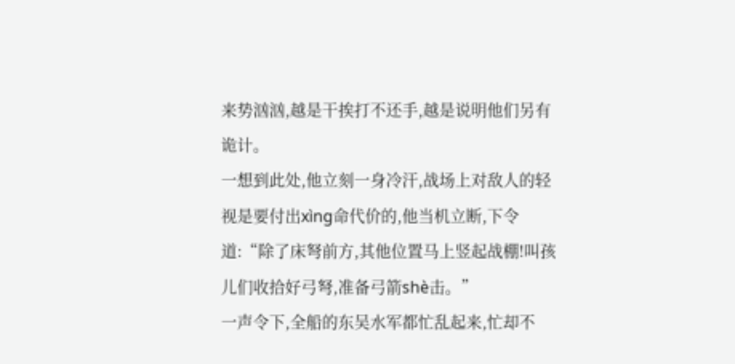来势汹汹,越是干挨打不还手,越是说明他们另有诡计。
一想到此处,他立刻一身冷汗,战场上对敌人的轻视是要付出xìng命代价的,他当机立断,下令道:“除了床弩前方,其他位置马上竖起战棚!叫孩儿们收拾好弓弩,准备弓箭shè击。”
一声令下,全船的东吴水军都忙乱起来,忙却不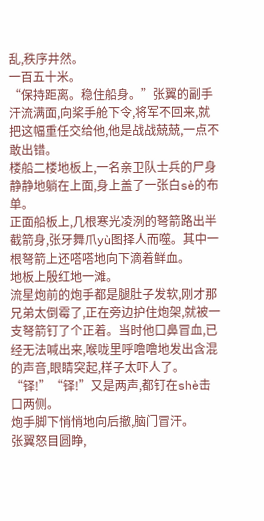乱,秩序井然。
一百五十米。
“保持距离。稳住船身。”张翼的副手汗流满面,向桨手舱下令,将军不回来,就把这幅重任交给他,他是战战兢兢,一点不敢出错。
楼船二楼地板上,一名亲卫队士兵的尸身静静地躺在上面,身上盖了一张白sè的布单。
正面船板上,几根寒光凌洌的弩箭路出半截箭身,张牙舞爪yù图择人而噬。其中一根弩箭上还嗒嗒地向下滴着鲜血。
地板上殷红地一滩。
流星炮前的炮手都是腿肚子发软,刚才那兄弟太倒霉了,正在旁边护住炮架,就被一支弩箭钉了个正着。当时他口鼻冒血,已经无法喊出来,喉咙里呼噜噜地发出含混的声音,眼睛突起,样子太吓人了。
“铎!”“铎!”又是两声,都钉在shè击口两侧。
炮手脚下悄悄地向后撤,脑门冒汗。
张翼怒目圆睁,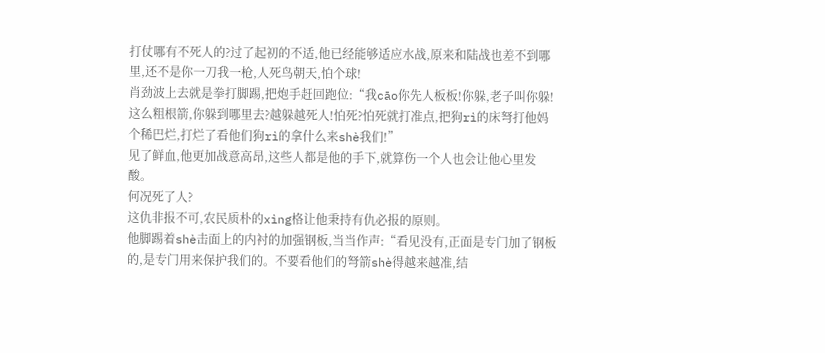打仗哪有不死人的?过了起初的不适,他已经能够适应水战,原来和陆战也差不到哪里,还不是你一刀我一枪,人死鸟朝天,怕个球!
肖劲波上去就是拳打脚踢,把炮手赶回跑位:“我cāo你先人板板!你躲,老子叫你躲!这么粗根箭,你躲到哪里去?越躲越死人!怕死?怕死就打准点,把狗rì的床弩打他妈个稀巴烂,打烂了看他们狗rì的拿什么来shè我们!”
见了鲜血,他更加战意高昂,这些人都是他的手下,就算伤一个人也会让他心里发酸。
何况死了人?
这仇非报不可,农民质朴的xìng格让他秉持有仇必报的原则。
他脚踢着shè击面上的内衬的加强钢板,当当作声:“看见没有,正面是专门加了钢板的,是专门用来保护我们的。不要看他们的弩箭shè得越来越准,结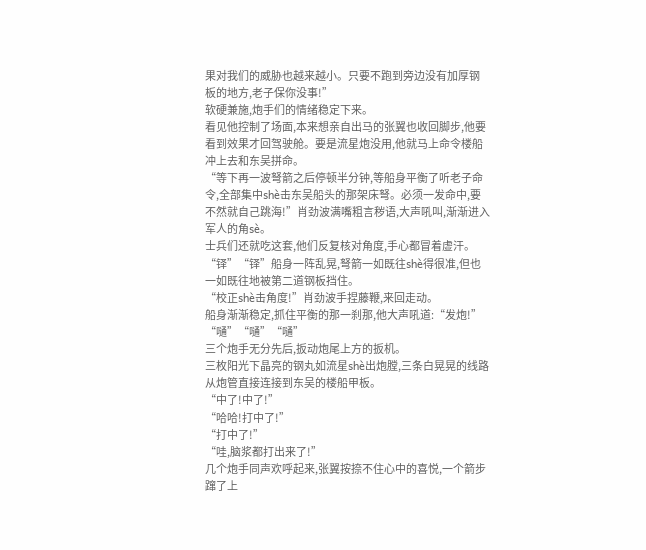果对我们的威胁也越来越小。只要不跑到旁边没有加厚钢板的地方,老子保你没事!”
软硬兼施,炮手们的情绪稳定下来。
看见他控制了场面,本来想亲自出马的张翼也收回脚步,他要看到效果才回驾驶舱。要是流星炮没用,他就马上命令楼船冲上去和东吴拼命。
“等下再一波弩箭之后停顿半分钟,等船身平衡了听老子命令,全部集中shè击东吴船头的那架床弩。必须一发命中,要不然就自己跳海!”肖劲波满嘴粗言秽语,大声吼叫,渐渐进入军人的角sè。
士兵们还就吃这套,他们反复核对角度,手心都冒着虚汗。
“铎”“铎”船身一阵乱晃,弩箭一如既往shè得很准,但也一如既往地被第二道钢板挡住。
“校正shè击角度!”肖劲波手捏藤鞭,来回走动。
船身渐渐稳定,抓住平衡的那一刹那,他大声吼道:“发炮!”
“嗵”“嗵”“嗵”
三个炮手无分先后,扳动炮尾上方的扳机。
三枚阳光下晶亮的钢丸如流星shè出炮膛,三条白晃晃的线路从炮管直接连接到东吴的楼船甲板。
“中了!中了!”
“哈哈!打中了!”
“打中了!”
“哇,脑浆都打出来了!”
几个炮手同声欢呼起来,张翼按捺不住心中的喜悦,一个箭步蹿了上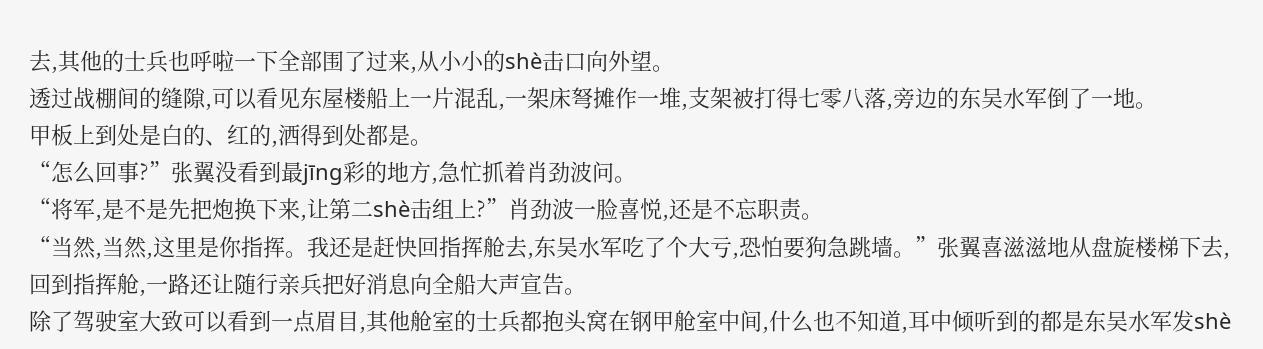去,其他的士兵也呼啦一下全部围了过来,从小小的shè击口向外望。
透过战棚间的缝隙,可以看见东屋楼船上一片混乱,一架床弩摊作一堆,支架被打得七零八落,旁边的东吴水军倒了一地。
甲板上到处是白的、红的,洒得到处都是。
“怎么回事?”张翼没看到最jīng彩的地方,急忙抓着肖劲波问。
“将军,是不是先把炮换下来,让第二shè击组上?”肖劲波一脸喜悦,还是不忘职责。
“当然,当然,这里是你指挥。我还是赶快回指挥舱去,东吴水军吃了个大亏,恐怕要狗急跳墙。”张翼喜滋滋地从盘旋楼梯下去,回到指挥舱,一路还让随行亲兵把好消息向全船大声宣告。
除了驾驶室大致可以看到一点眉目,其他舱室的士兵都抱头窝在钢甲舱室中间,什么也不知道,耳中倾听到的都是东吴水军发shè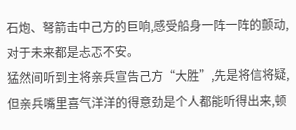石炮、弩箭击中己方的巨响,感受船身一阵一阵的颤动,对于未来都是忐忑不安。
猛然间听到主将亲兵宣告己方“大胜”,先是将信将疑,但亲兵嘴里喜气洋洋的得意劲是个人都能听得出来,顿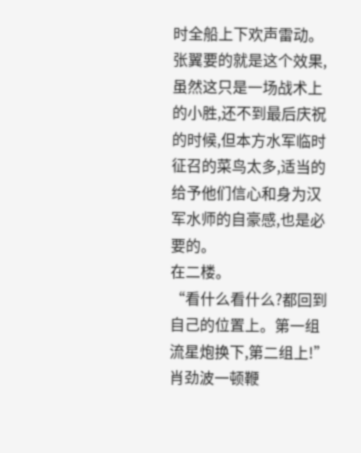时全船上下欢声雷动。
张翼要的就是这个效果,虽然这只是一场战术上的小胜,还不到最后庆祝的时候,但本方水军临时征召的菜鸟太多,适当的给予他们信心和身为汉军水师的自豪感,也是必要的。
在二楼。
“看什么看什么?都回到自己的位置上。第一组流星炮换下,第二组上!”肖劲波一顿鞭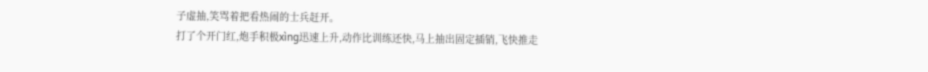子虚抽,笑骂着把看热闹的士兵赶开。
打了个开门红,炮手积极xìng迅速上升,动作比训练还快,马上抽出固定插销,飞快推走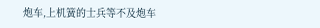炮车,上机簧的士兵等不及炮车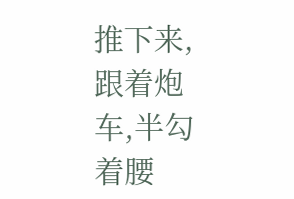推下来,跟着炮车,半勾着腰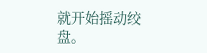就开始摇动绞盘。